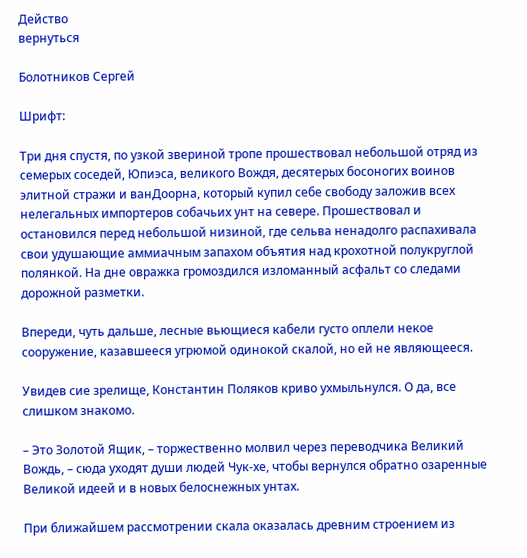Действо
вернуться

Болотников Сергей

Шрифт:

Три дня спустя, по узкой звериной тропе прошествовал небольшой отряд из семерых соседей, Юпиэса, великого Вождя, десятерых босоногих воинов элитной стражи и ванДоорна, который купил себе свободу заложив всех нелегальных импортеров собачьих унт на севере. Прошествовал и остановился перед небольшой низиной, где сельва ненадолго распахивала свои удушающие аммиачным запахом объятия над крохотной полукруглой полянкой. На дне овражка громоздился изломанный асфальт со следами дорожной разметки.

Впереди, чуть дальше, лесные вьющиеся кабели густо оплели некое сооружение, казавшееся угрюмой одинокой скалой, но ей не являющееся.

Увидев сие зрелище, Константин Поляков криво ухмыльнулся. О да, все слишком знакомо.

– Это Золотой Ящик, – торжественно молвил через переводчика Великий Вождь, – сюда уходят души людей Чук-хе, чтобы вернулся обратно озаренные Великой идеей и в новых белоснежных унтах.

При ближайшем рассмотрении скала оказалась древним строением из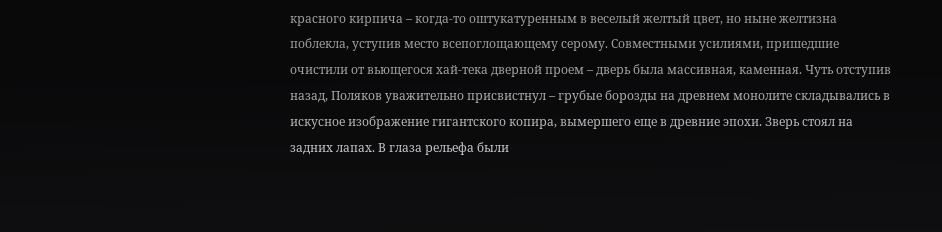красного кирпича – когда-то оштукатуренным в веселый желтый цвет, но ныне желтизна поблекла, уступив место всепоглощающему серому. Совместными усилиями, пришедшие очистили от вьющегося хай-тека дверной проем – дверь была массивная, каменная. Чуть отступив назад, Поляков уважительно присвистнул – грубые борозды на древнем монолите складывались в искусное изображение гигантского копира, вымершего еще в древние эпохи. Зверь стоял на задних лапах. В глаза рельефа были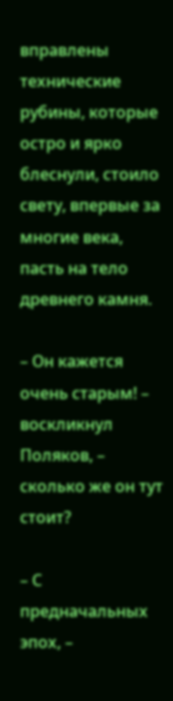вправлены технические рубины, которые остро и ярко блеснули, стоило свету, впервые за многие века, пасть на тело древнего камня.

– Он кажется очень старым! – воскликнул Поляков, – сколько же он тут стоит?

– С предначальных эпох, –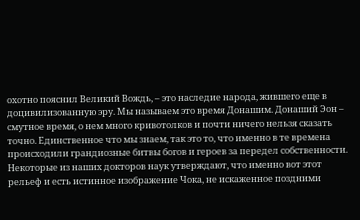охотно пояснил Великий Вождь, – это наследие народа, жившего еще в доцивилизованную эру. Мы называем это время Донашим. Донаший Эон – смутное время, о нем много кривотолков и почти ничего нельзя сказать точно. Единственное что мы знаем, так это то, что именно в те времена происходили грандиозные битвы богов и героев за передел собственности. Некоторые из наших докторов наук утверждают, что именно вот этот рельеф и есть истинное изображение Чока, не искаженное поздними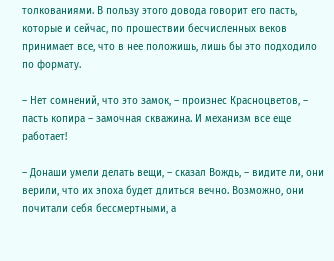толкованиями. В пользу этого довода говорит его пасть, которые и сейчас, по прошествии бесчисленных веков принимает все, что в нее положишь, лишь бы это подходило по формату.

– Нет сомнений, что это замок, – произнес Красноцветов, – пасть копира – замочная скважина. И механизм все еще работает!

– Донаши умели делать вещи, – сказал Вождь, – видите ли, они верили, что их эпоха будет длиться вечно. Возможно, они почитали себя бессмертными, а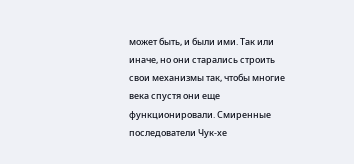может быть, и были ими. Так или иначе, но они старались строить свои механизмы так, чтобы многие века спустя они еще функционировали. Смиренные последователи Чук-хе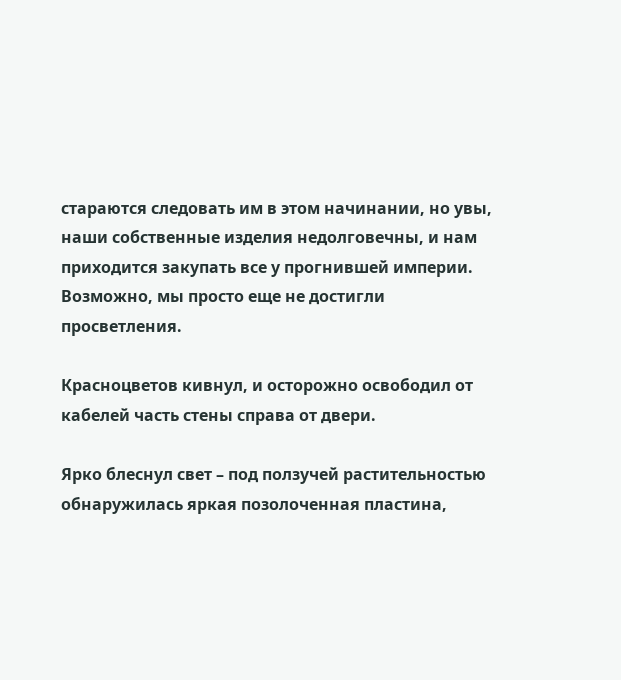стараются следовать им в этом начинании, но увы, наши собственные изделия недолговечны, и нам приходится закупать все у прогнившей империи. Возможно, мы просто еще не достигли просветления.

Красноцветов кивнул, и осторожно освободил от кабелей часть стены справа от двери.

Ярко блеснул свет – под ползучей растительностью обнаружилась яркая позолоченная пластина,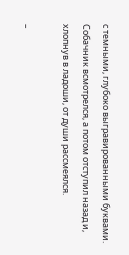с темными, глубоко выгравированными буквами. Собачник всмотрелся, а потом отступил назад и, хлопнув в ладоши, от души рассмеялся.

–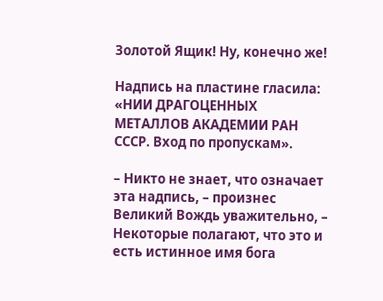Золотой Ящик! Ну, конечно же!

Надпись на пластине гласила: «НИИ ДРАГОЦЕННЫХ МЕТАЛЛОВ АКАДЕМИИ РАН СССР. Вход по пропускам».

– Никто не знает, что означает эта надпись, – произнес Великий Вождь уважительно, – Некоторые полагают, что это и есть истинное имя бога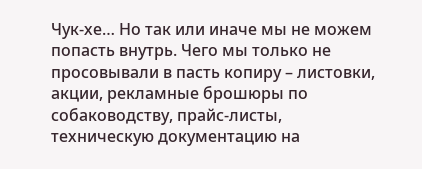Чук-хе… Но так или иначе мы не можем попасть внутрь. Чего мы только не просовывали в пасть копиру – листовки, акции, рекламные брошюры по собаководству, прайс-листы, техническую документацию на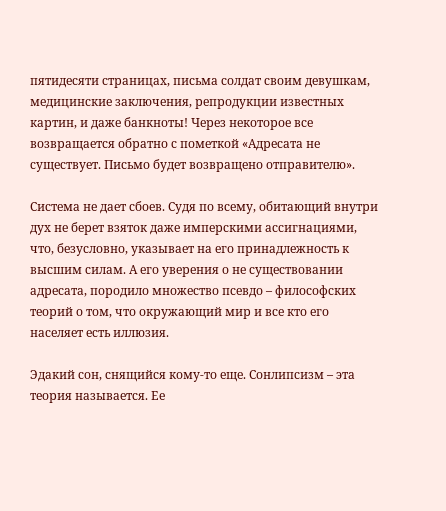пятидесяти страницах, письма солдат своим девушкам, медицинские заключения, репродукции известных картин, и даже банкноты! Через некоторое все возвращается обратно с пометкой «Адресата не существует. Письмо будет возвращено отправителю».

Система не дает сбоев. Судя по всему, обитающий внутри дух не берет взяток даже имперскими ассигнациями, что, безусловно, указывает на его принадлежность к высшим силам. А его уверения о не существовании адресата, породило множество псевдо – философских теорий о том, что окружающий мир и все кто его населяет есть иллюзия.

Эдакий сон, снящийся кому-то еще. Сонлипсизм – эта теория называется. Ее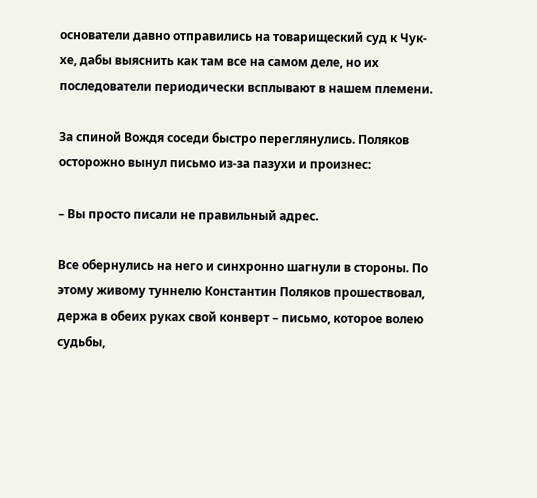основатели давно отправились на товарищеский суд к Чук-хе, дабы выяснить как там все на самом деле, но их последователи периодически всплывают в нашем племени.

За спиной Вождя соседи быстро переглянулись. Поляков осторожно вынул письмо из-за пазухи и произнес:

– Вы просто писали не правильный адрес.

Все обернулись на него и синхронно шагнули в стороны. По этому живому туннелю Константин Поляков прошествовал, держа в обеих руках свой конверт – письмо, которое волею судьбы,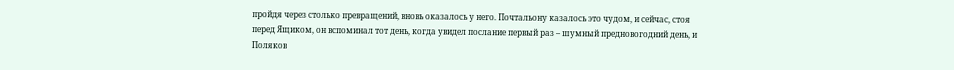пройдя через столько превращений, вновь оказалось у него. Почтальону казалось это чудом, и сейчас, стоя перед Ящиком, он вспоминал тот день, когда увидел послание первый раз – шумный предновогодний день, и Поляков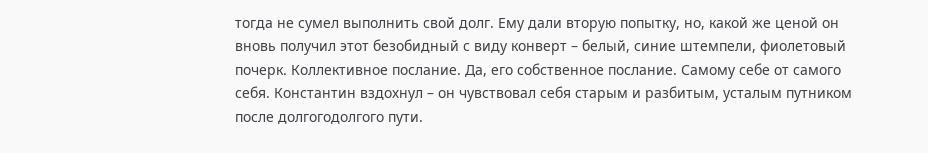тогда не сумел выполнить свой долг. Ему дали вторую попытку, но, какой же ценой он вновь получил этот безобидный с виду конверт – белый, синие штемпели, фиолетовый почерк. Коллективное послание. Да, его собственное послание. Самому себе от самого себя. Константин вздохнул – он чувствовал себя старым и разбитым, усталым путником после долгогодолгого пути.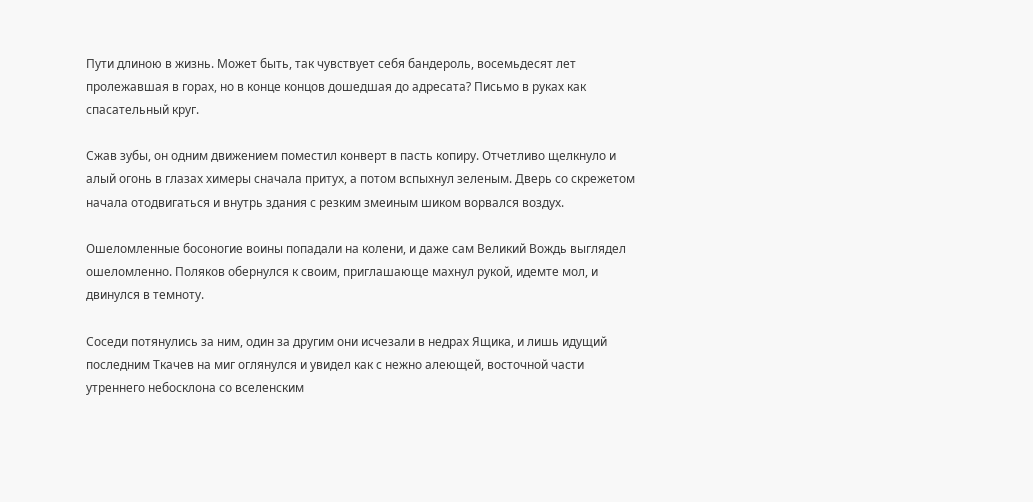Пути длиною в жизнь. Может быть, так чувствует себя бандероль, восемьдесят лет пролежавшая в горах, но в конце концов дошедшая до адресата? Письмо в руках как спасательный круг.

Сжав зубы, он одним движением поместил конверт в пасть копиру. Отчетливо щелкнуло и алый огонь в глазах химеры сначала притух, а потом вспыхнул зеленым. Дверь со скрежетом начала отодвигаться и внутрь здания с резким змеиным шиком ворвался воздух.

Ошеломленные босоногие воины попадали на колени, и даже сам Великий Вождь выглядел ошеломленно. Поляков обернулся к своим, приглашающе махнул рукой, идемте мол, и двинулся в темноту.

Соседи потянулись за ним, один за другим они исчезали в недрах Ящика, и лишь идущий последним Ткачев на миг оглянулся и увидел как с нежно алеющей, восточной части утреннего небосклона со вселенским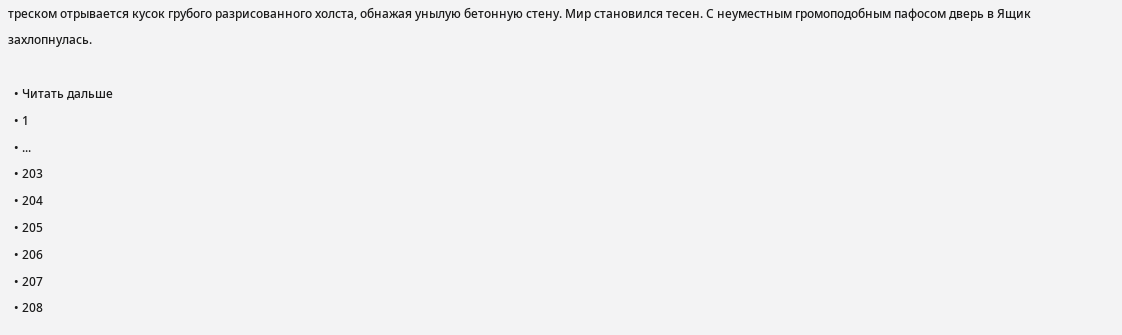треском отрывается кусок грубого разрисованного холста, обнажая унылую бетонную стену. Мир становился тесен. С неуместным громоподобным пафосом дверь в Ящик захлопнулась.

  • Читать дальше
  • 1
  • ...
  • 203
  • 204
  • 205
  • 206
  • 207
  • 208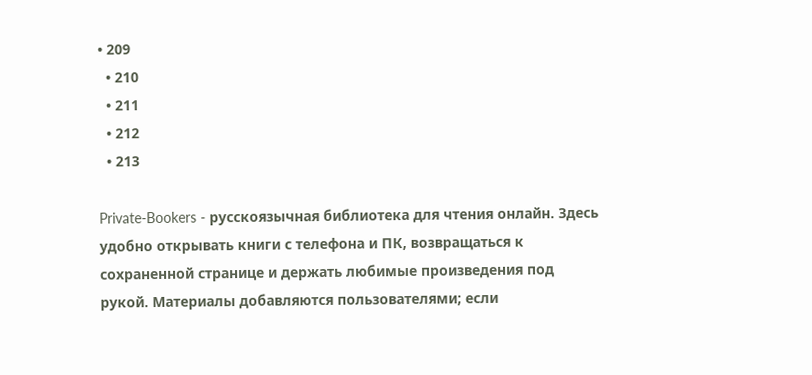• 209
  • 210
  • 211
  • 212
  • 213

Private-Bookers - русскоязычная библиотека для чтения онлайн. Здесь удобно открывать книги с телефона и ПК, возвращаться к сохраненной странице и держать любимые произведения под рукой. Материалы добавляются пользователями; если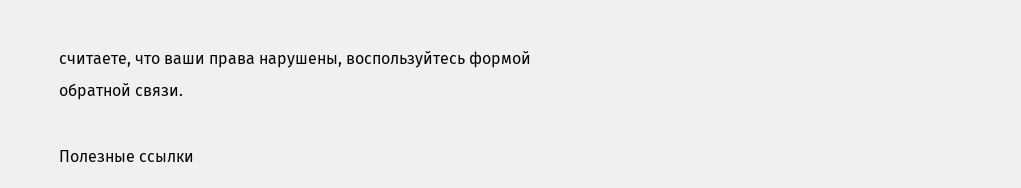считаете, что ваши права нарушены, воспользуйтесь формой обратной связи.

Полезные ссылки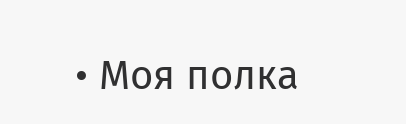• Моя полка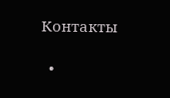Контакты

  •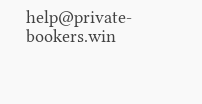help@private-bookers.win